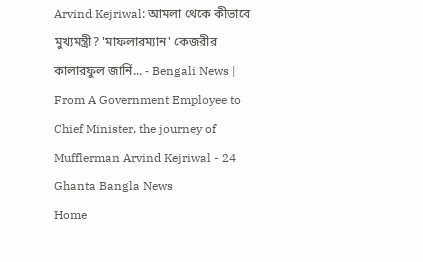Arvind Kejriwal: আমলা থেকে কীভাবে মুখ্যমন্ত্রী? 'মাফলারম্যান' কেজরীর কালারফুল জার্নি... - Bengali News | From A Government Employee to Chief Minister, the journey of Mufflerman Arvind Kejriwal - 24 Ghanta Bangla News
Home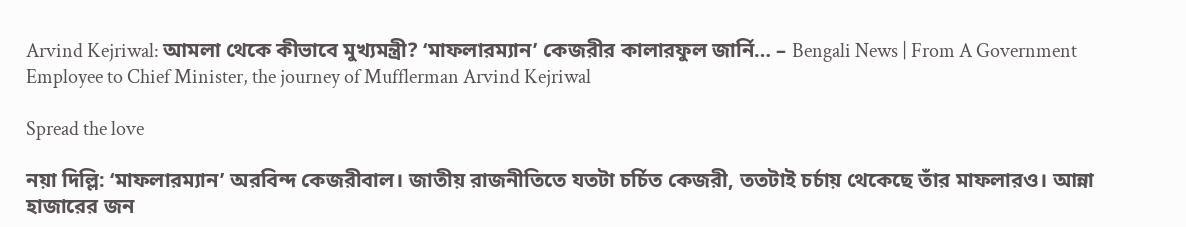Arvind Kejriwal: আমলা থেকে কীভাবে মুখ্যমন্ত্রী? ‘মাফলারম্যান’ কেজরীর কালারফুল জার্নি… – Bengali News | From A Government Employee to Chief Minister, the journey of Mufflerman Arvind Kejriwal

Spread the love

নয়া দিল্লি: ‘মাফলারম্যান’ অরবিন্দ কেজরীবাল। জাতীয় রাজনীতিতে যতটা চর্চিত কেজরী, ততটাই চর্চায় থেকেছে তাঁর মাফলারও। আন্না হাজারের জন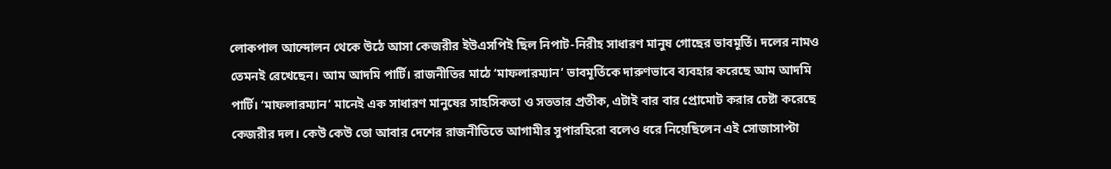লোকপাল আন্দোলন থেকে উঠে আসা কেজরীর ইউএসপিই ছিল নিপাট-নিরীহ সাধারণ মানুষ গোছের ভাবমূর্তি। দলের নামও তেমনই রেখেছেন। আম আদমি পার্টি। রাজনীতির মাঠে ‘মাফলারম্যান’ ভাবমূর্তিকে দারুণভাবে ব্যবহার করেছে আম আদমি পার্টি। ‘মাফলারম্যান’ মানেই এক সাধারণ মানুষের সাহসিকতা ও সততার প্রতীক, এটাই বার বার প্রোমোট করার চেষ্টা করেছে কেজরীর দল। কেউ কেউ তো আবার দেশের রাজনীতিতে আগামীর সুপারহিরো বলেও ধরে নিয়েছিলেন এই সোজাসাপ্টা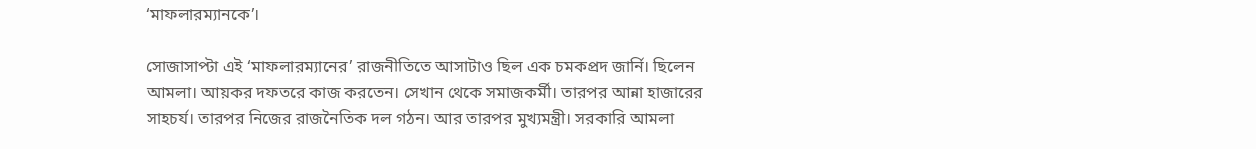‘মাফলারম্যানকে’।

সোজাসাপ্টা এই ‘মাফলারম্যানের’ রাজনীতিতে আসাটাও ছিল এক চমকপ্রদ জার্নি। ছিলেন আমলা। আয়কর দফতরে কাজ করতেন। সেখান থেকে সমাজকর্মী। তারপর আন্না হাজারের সাহচর্য। তারপর নিজের রাজনৈতিক দল গঠন। আর তারপর মুখ্যমন্ত্রী। সরকারি আমলা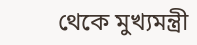থেকে মুখ্যমন্ত্রী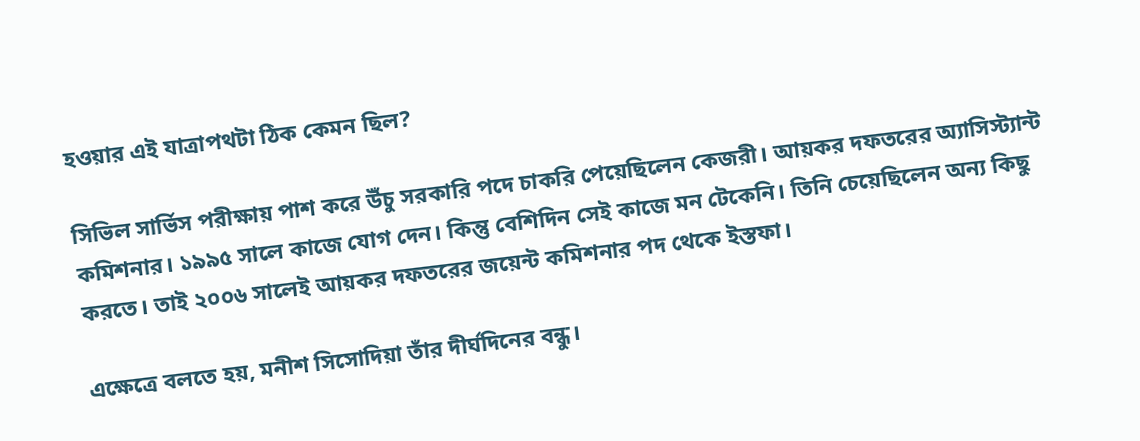হওয়ার এই যাত্রাপথটা ঠিক কেমন ছিল?

সিভিল সার্ভিস পরীক্ষায় পাশ করে উঁচু সরকারি পদে চাকরি পেয়েছিলেন কেজরী। আয়কর দফতরের অ্যাসিস্ট্যান্ট কমিশনার। ১৯৯৫ সালে কাজে যোগ দেন। কিন্তু বেশিদিন সেই কাজে মন টেকেনি। তিনি চেয়েছিলেন অন্য কিছু করতে। তাই ২০০৬ সালেই আয়কর দফতরের জয়েন্ট কমিশনার পদ থেকে ইস্তফা।

এক্ষেত্রে বলতে হয়, মনীশ সিসোদিয়া তাঁর দীর্ঘদিনের বন্ধু।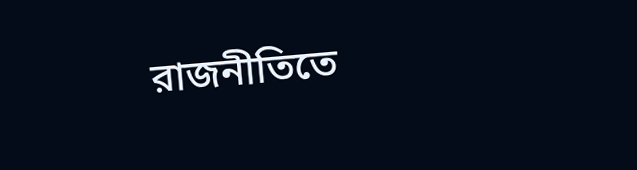রাজনীতিতে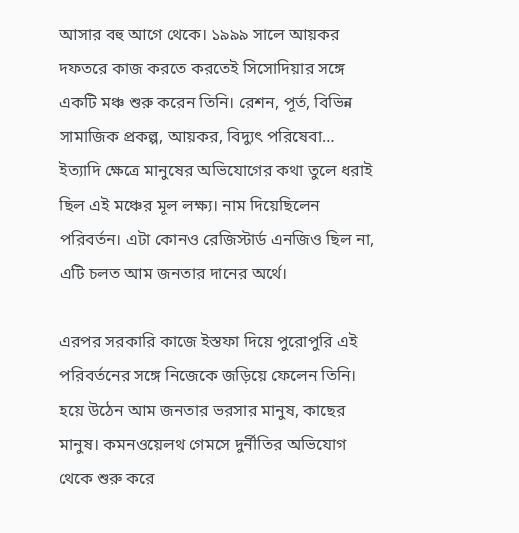আসার বহু আগে থেকে। ১৯৯৯ সালে আয়কর দফতরে কাজ করতে করতেই সিসোদিয়ার সঙ্গে একটি মঞ্চ শুরু করেন তিনি। রেশন, পূর্ত, বিভিন্ন সামাজিক প্রকল্প, আয়কর, বিদ্যুৎ পরিষেবা… ইত্যাদি ক্ষেত্রে মানুষের অভিযোগের কথা তুলে ধরাই ছিল এই মঞ্চের মূল লক্ষ্য। নাম দিয়েছিলেন পরিবর্তন। এটা কোনও রেজিস্টার্ড এনজিও ছিল না, এটি চলত আম জনতার দানের অর্থে।

এরপর সরকারি কাজে ইস্তফা দিয়ে পুরোপুরি এই পরিবর্তনের সঙ্গে নিজেকে জড়িয়ে ফেলেন তিনি। হয়ে উঠেন আম জনতার ভরসার মানুষ, কাছের মানুষ। কমনওয়েলথ গেমসে দুর্নীতির অভিযোগ থেকে শুরু করে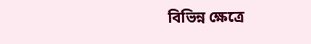বিভিন্ন ক্ষেত্রে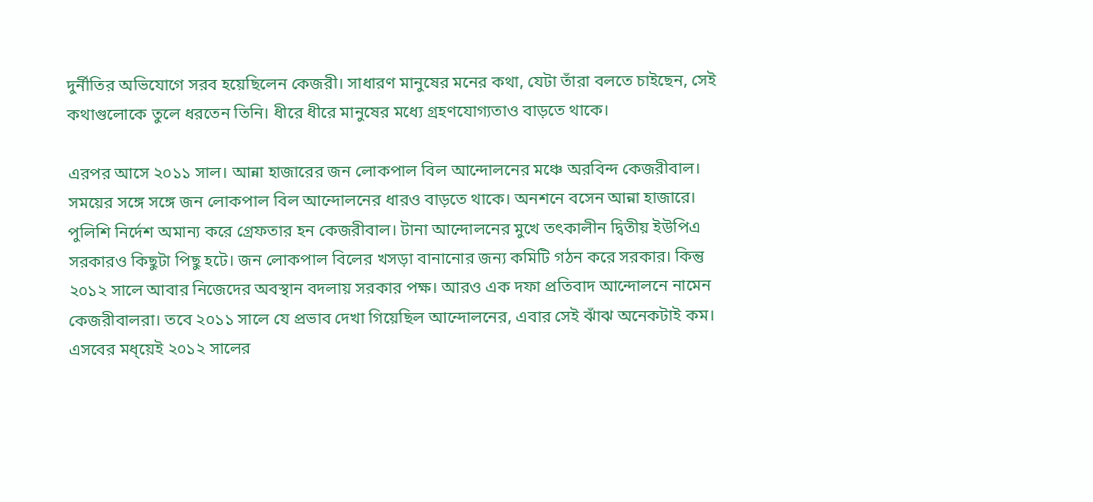দুর্নীতির অভিযোগে সরব হয়েছিলেন কেজরী। সাধারণ মানুষের মনের কথা, যেটা তাঁরা বলতে চাইছেন, সেই কথাগুলোকে তুলে ধরতেন তিনি। ধীরে ধীরে মানুষের মধ্যে গ্রহণযোগ্যতাও বাড়তে থাকে।

এরপর আসে ২০১১ সাল। আন্না হাজারের জন লোকপাল বিল আন্দোলনের মঞ্চে অরবিন্দ কেজরীবাল। সময়ের সঙ্গে সঙ্গে জন লোকপাল বিল আন্দোলনের ধারও বাড়তে থাকে। অনশনে বসেন আন্না হাজারে। পুলিশি নির্দেশ অমান্য করে গ্রেফতার হন কেজরীবাল। টানা আন্দোলনের মুখে তৎকালীন দ্বিতীয় ইউপিএ সরকারও কিছুটা পিছু হটে। জন লোকপাল বিলের খসড়া বানানোর জন্য কমিটি গঠন করে সরকার। কিন্তু ২০১২ সালে আবার নিজেদের অবস্থান বদলায় সরকার পক্ষ। আরও এক দফা প্রতিবাদ আন্দোলনে নামেন কেজরীবালরা। তবে ২০১১ সালে যে প্রভাব দেখা গিয়েছিল আন্দোলনের, এবার সেই ঝাঁঝ অনেকটাই কম। এসবের মধ্য়েই ২০১২ সালের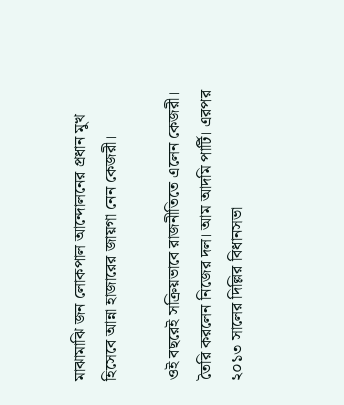মাঝামাঝি জন লোকপাল আন্দোলনের প্রধান মুখ হিসেবে আন্না হাজারের জায়গা নেন কেজরী।

ওই বছরেই সক্রিয়ভাবে রাজনীতিতে এলেন কেজরী। তৈরি করলেন নিজের দল। আম আদমি পার্টি। এরপর ২০১৩ সালের দিল্লির বিধানসভা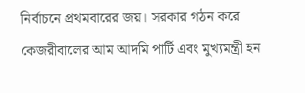নির্বাচনে প্রথমবারের জয়। সরকার গঠন করে কেজরীবালের আম আদমি পার্টি এবং মুখ্যমন্ত্রী হন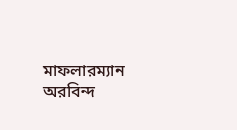মাফলারম্যান অরবিন্দ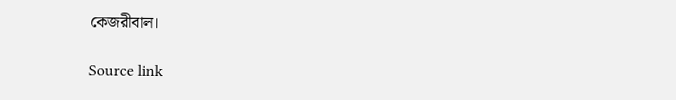কেজরীবাল।

Source link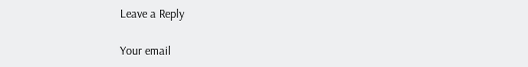Leave a Reply

Your email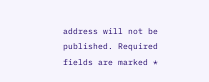address will not be published. Required fields are marked *